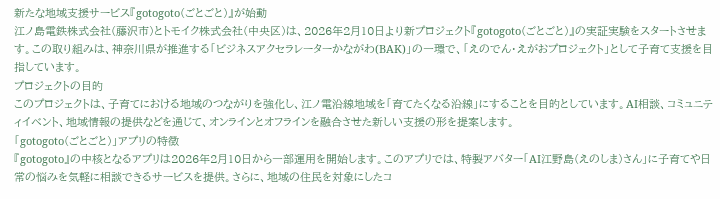新たな地域支援サービス『gotogoto(ごとごと)』が始動
江ノ島電鉄株式会社(藤沢市)とトモイク株式会社(中央区)は、2026年2月10日より新プロジェクト『gotogoto(ごとごと)』の実証実験をスタートさせます。この取り組みは、神奈川県が推進する「ビジネスアクセラレーターかながわ(BAK)」の一環で、「えのでん・えがおプロジェクト」として子育て支援を目指しています。
プロジェクトの目的
このプロジェクトは、子育てにおける地域のつながりを強化し、江ノ電沿線地域を「育てたくなる沿線」にすることを目的としています。AI相談、コミュニティイベント、地域情報の提供などを通じて、オンラインとオフラインを融合させた新しい支援の形を提案します。
「gotogoto(ごとごと)」アプリの特徴
『gotogoto』の中核となるアプリは2026年2月10日から一部運用を開始します。このアプリでは、特製アバター「AI江野島(えのしま)さん」に子育てや日常の悩みを気軽に相談できるサービスを提供。さらに、地域の住民を対象にしたコ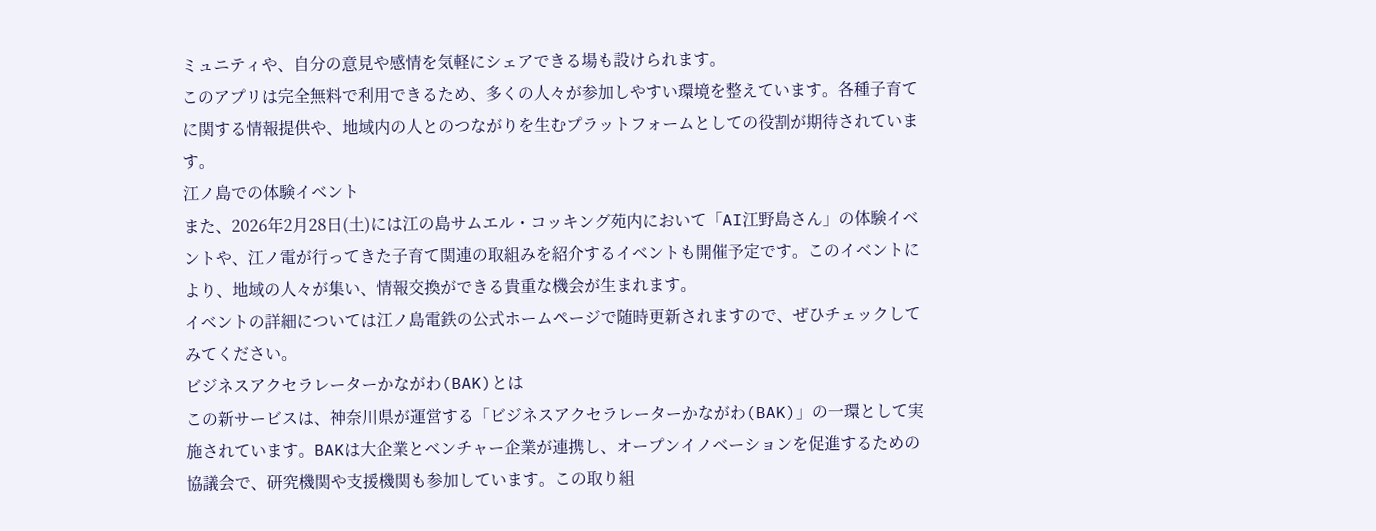ミュニティや、自分の意見や感情を気軽にシェアできる場も設けられます。
このアプリは完全無料で利用できるため、多くの人々が参加しやすい環境を整えています。各種子育てに関する情報提供や、地域内の人とのつながりを生むプラットフォームとしての役割が期待されています。
江ノ島での体験イベント
また、2026年2月28日(土)には江の島サムエル・コッキング苑内において「AI江野島さん」の体験イベントや、江ノ電が行ってきた子育て関連の取組みを紹介するイベントも開催予定です。このイベントにより、地域の人々が集い、情報交換ができる貴重な機会が生まれます。
イベントの詳細については江ノ島電鉄の公式ホームページで随時更新されますので、ぜひチェックしてみてください。
ビジネスアクセラレーターかながわ(BAK)とは
この新サービスは、神奈川県が運営する「ビジネスアクセラレーターかながわ(BAK)」の一環として実施されています。BAKは大企業とベンチャー企業が連携し、オープンイノベーションを促進するための協議会で、研究機関や支援機関も参加しています。この取り組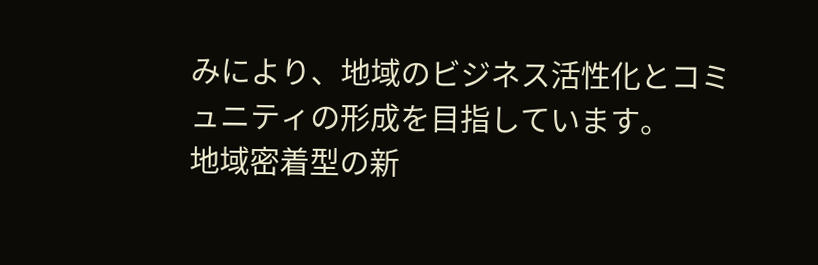みにより、地域のビジネス活性化とコミュニティの形成を目指しています。
地域密着型の新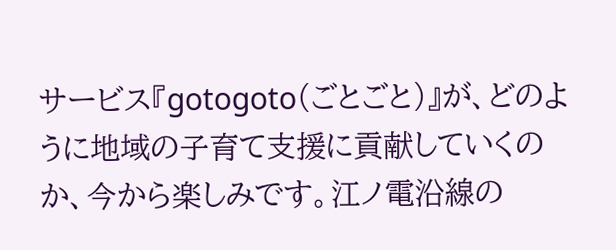サービス『gotogoto(ごとごと)』が、どのように地域の子育て支援に貢献していくのか、今から楽しみです。江ノ電沿線の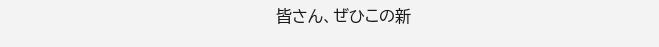皆さん、ぜひこの新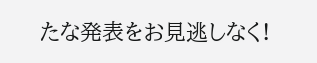たな発表をお見逃しなく!